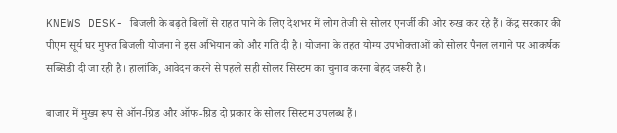KNEWS DESK- बिजली के बढ़ते बिलों से राहत पाने के लिए देशभर में लोग तेजी से सोलर एनर्जी की ओर रुख कर रहे हैं। केंद्र सरकार की पीएम सूर्य घर मुफ्त बिजली योजना ने इस अभियान को और गति दी है। योजना के तहत योग्य उपभोक्ताओं को सोलर पैनल लगाने पर आकर्षक सब्सिडी दी जा रही है। हालांकि, आवेदन करने से पहले सही सोलर सिस्टम का चुनाव करना बेहद जरूरी है।

बाजार में मुख्य रूप से ऑन-ग्रिड और ऑफ-ग्रिड दो प्रकार के सोलर सिस्टम उपलब्ध हैं।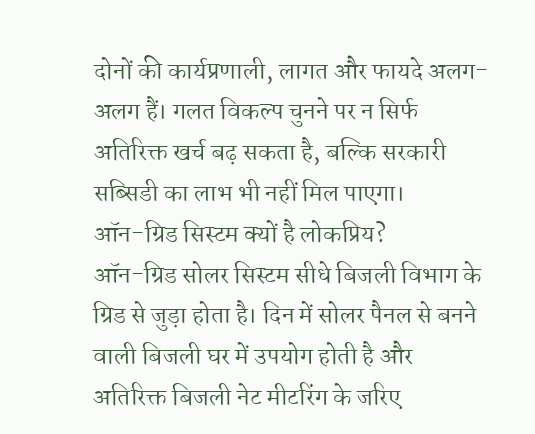दोनों की कार्यप्रणाली, लागत और फायदे अलग-अलग हैं। गलत विकल्प चुनने पर न सिर्फ अतिरिक्त खर्च बढ़ सकता है, बल्कि सरकारी सब्सिडी का लाभ भी नहीं मिल पाएगा।
ऑन-ग्रिड सिस्टम क्यों है लोकप्रिय?
ऑन-ग्रिड सोलर सिस्टम सीधे बिजली विभाग के ग्रिड से जुड़ा होता है। दिन में सोलर पैनल से बनने वाली बिजली घर में उपयोग होती है और अतिरिक्त बिजली नेट मीटरिंग के जरिए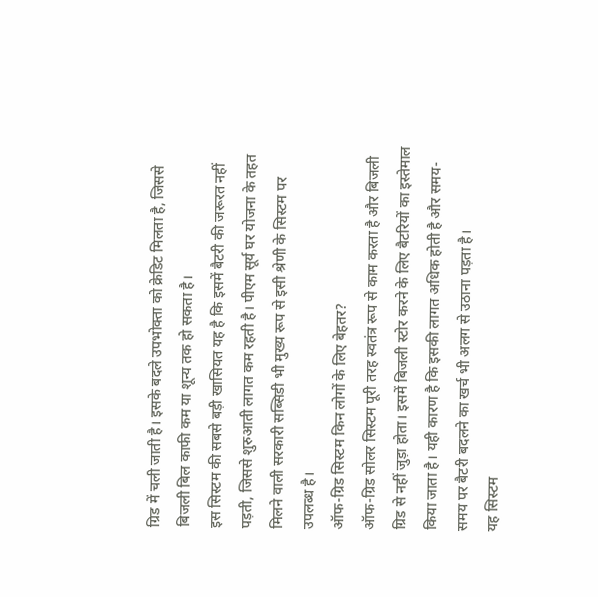ग्रिड में चली जाती है। इसके बदले उपभोक्ता को क्रेडिट मिलता है, जिससे बिजली बिल काफी कम या शून्य तक हो सकता है।
इस सिस्टम की सबसे बड़ी खासियत यह है कि इसमें बैटरी की जरूरत नहीं पड़ती, जिससे शुरुआती लागत कम रहती है। पीएम सूर्य घर योजना के तहत मिलने वाली सरकारी सब्सिडी भी मुख्य रूप से इसी श्रेणी के सिस्टम पर उपलब्ध है।
ऑफ-ग्रिड सिस्टम किन लोगों के लिए बेहतर?
ऑफ-ग्रिड सोलर सिस्टम पूरी तरह स्वतंत्र रूप से काम करता है और बिजली ग्रिड से नहीं जुड़ा होता। इसमें बिजली स्टोर करने के लिए बैटरियों का इस्तेमाल किया जाता है। यही कारण है कि इसकी लागत अधिक होती है और समय-समय पर बैटरी बदलने का खर्च भी अलग से उठाना पड़ता है।
यह सिस्टम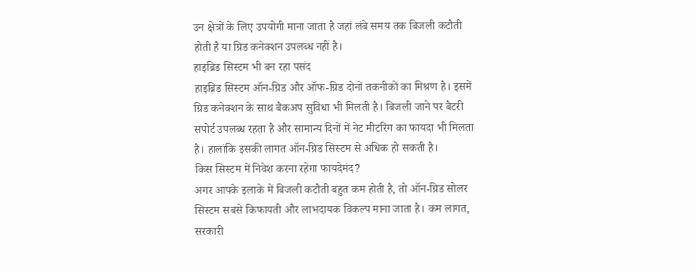उन क्षेत्रों के लिए उपयोगी माना जाता है जहां लंबे समय तक बिजली कटौती होती है या ग्रिड कनेक्शन उपलब्ध नहीं है।
हाइब्रिड सिस्टम भी बन रहा पसंद
हाइब्रिड सिस्टम ऑन-ग्रिड और ऑफ-ग्रिड दोनों तकनीकों का मिश्रण है। इसमें ग्रिड कनेक्शन के साथ बैकअप सुविधा भी मिलती है। बिजली जाने पर बैटरी सपोर्ट उपलब्ध रहता है और सामान्य दिनों में नेट मीटरिंग का फायदा भी मिलता है। हालांकि इसकी लागत ऑन-ग्रिड सिस्टम से अधिक हो सकती है।
किस सिस्टम में निवेश करना रहेगा फायदेमंद?
अगर आपके इलाके में बिजली कटौती बहुत कम होती है, तो ऑन-ग्रिड सोलर सिस्टम सबसे किफायती और लाभदायक विकल्प माना जाता है। कम लागत, सरकारी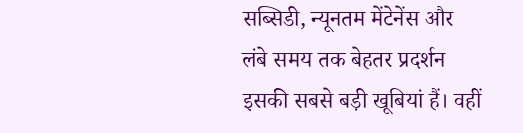सब्सिडी, न्यूनतम मेंटेनेंस और लंबे समय तक बेहतर प्रदर्शन इसकी सबसे बड़ी खूबियां हैं। वहीं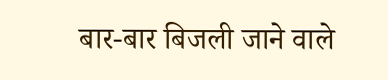बार-बार बिजली जाने वाले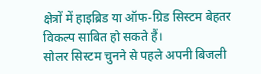क्षेत्रों में हाइब्रिड या ऑफ-ग्रिड सिस्टम बेहतर विकल्प साबित हो सकते हैं।
सोलर सिस्टम चुनने से पहले अपनी बिजली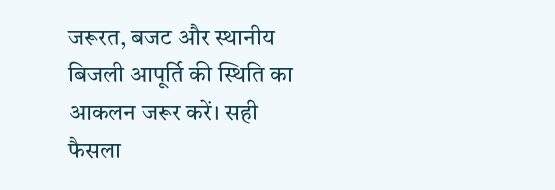जरूरत, बजट और स्थानीय बिजली आपूर्ति की स्थिति का आकलन जरूर करें। सही फैसला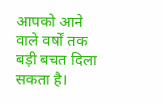आपको आने वाले वर्षों तक बड़ी बचत दिला सकता है।